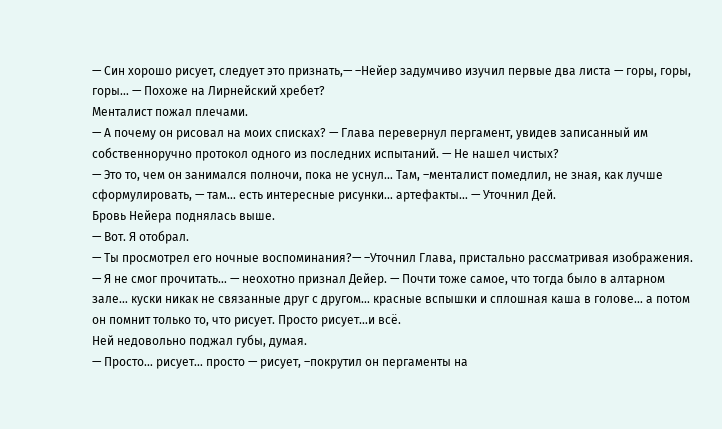— Син хорошо рисует, следует это признать,— –Нейер задумчиво изучил первые два листа — горы, горы, горы… — Похоже на Лирнейский хребет?
Менталист пожал плечами.
— А почему он рисовал на моих списках? — Глава перевернул пергамент, увидев записанный им собственноручно протокол одного из последних испытаний. — Не нашел чистых?
— Это то, чем он занимался полночи, пока не уснул… Там, –менталист помедлил, не зная, как лучше сформулировать, — там… есть интересные рисунки… артефакты… — Уточнил Дей.
Бровь Нейера поднялась выше.
— Вот. Я отобрал.
— Ты просмотрел его ночные воспоминания?— –Уточнил Глава, пристально рассматривая изображения.
— Я не смог прочитать… — неохотно признал Дейер. — Почти тоже самое, что тогда было в алтарном зале… куски никак не связанные друг с другом… красные вспышки и сплошная каша в голове… а потом он помнит только то, что рисует. Просто рисует…и всё.
Ней недовольно поджал губы, думая.
— Просто… рисует… просто — рисует, –покрутил он пергаменты на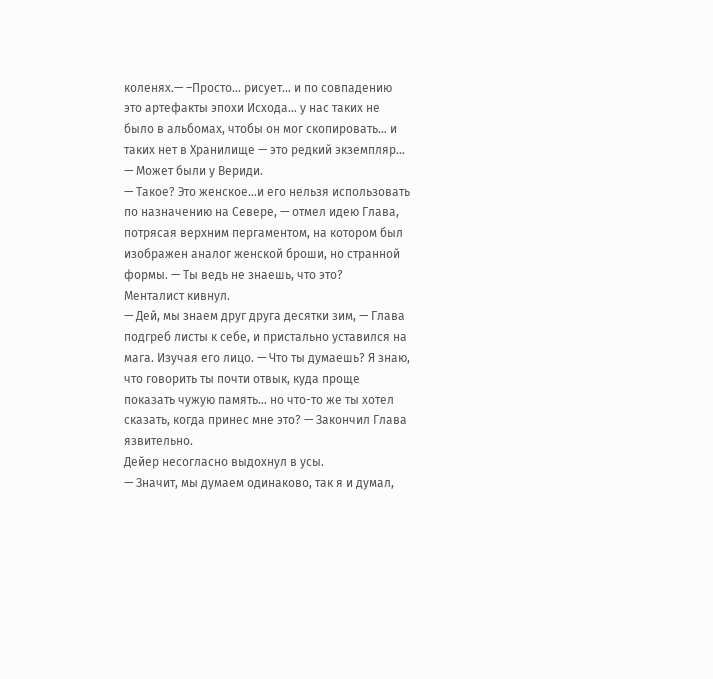коленях.— –Просто… рисует… и по совпадению это артефакты эпохи Исхода… у нас таких не было в альбомах, чтобы он мог скопировать… и таких нет в Хранилище — это редкий экземпляр…
— Может были у Вериди.
— Такое? Это женское…и его нельзя использовать по назначению на Севере, — отмел идею Глава, потрясая верхним пергаментом, на котором был изображен аналог женской броши, но странной формы. — Ты ведь не знаешь, что это?
Менталист кивнул.
— Дей, мы знаем друг друга десятки зим, — Глава подгреб листы к себе, и пристально уставился на мага. Изучая его лицо. — Что ты думаешь? Я знаю, что говорить ты почти отвык, куда проще показать чужую память… но что-то же ты хотел сказать, когда принес мне это? — Закончил Глава язвительно.
Дейер несогласно выдохнул в усы.
— Значит, мы думаем одинаково, так я и думал,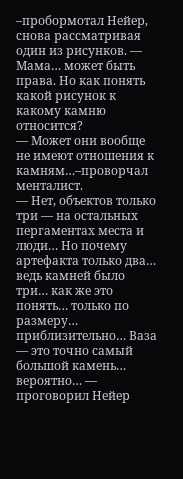–пробормотал Нейер, снова рассматривая один из рисунков. — Мама… может быть права. Но как понять какой рисунок к какому камню относится?
— Может они вообще не имеют отношения к камням…–проворчал менталист.
— Нет, объектов только три — на остальных пергаментах места и люди… Но почему артефакта только два… ведь камней было три… как же это понять… только по размеру… приблизительно… Ваза — это точно самый большой камень… вероятно… — проговорил Нейер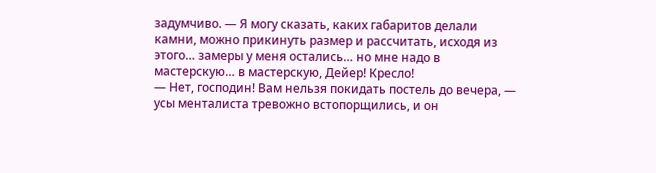задумчиво. — Я могу сказать, каких габаритов делали камни, можно прикинуть размер и рассчитать, исходя из этого… замеры у меня остались… но мне надо в мастерскую… в мастерскую, Дейер! Кресло!
— Нет, господин! Вам нельзя покидать постель до вечера, — усы менталиста тревожно встопорщились, и он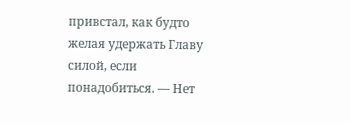привстал, как будто желая удержать Главу силой, если понадобиться. — Нет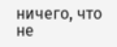ничего, что не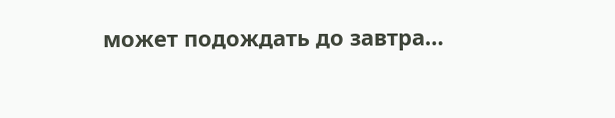может подождать до завтра…